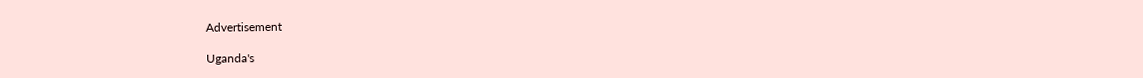Advertisement

Uganda's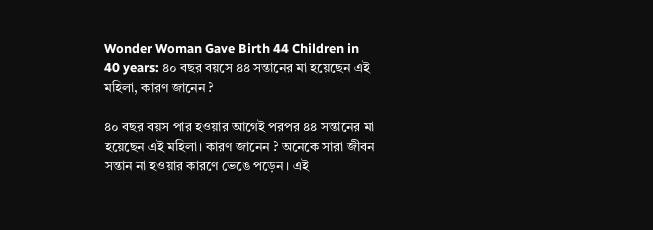Wonder Woman Gave Birth 44 Children in 40 years: ৪০ বছর বয়সে ৪৪ সন্তানের মা হয়েছেন এই মহিলা, কারণ জানেন ?

৪০ বছর বয়স পার হওয়ার আগেই পরপর ৪৪ সন্তানের মা হয়েছেন এই মহিলা। কারণ জানেন ? অনেকে সারা জীবন সন্তান না হওয়ার কারণে ভেঙে পড়েন। এই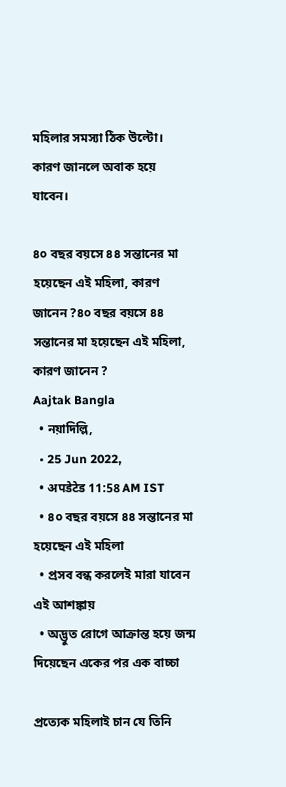মহিলার সমস্যা ঠিক উল্টো। কারণ জানলে অবাক হয়ে যাবেন।

৪০ বছর বয়সে ৪৪ সন্তানের মা হয়েছেন এই মহিলা, কারণ জানেন ?৪০ বছর বয়সে ৪৪ সন্তানের মা হয়েছেন এই মহিলা, কারণ জানেন ?
Aajtak Bangla
  • নয়াদিল্লি,
  • 25 Jun 2022,
  • अपडेटेड 11:58 AM IST
  • ৪০ বছর বয়সে ৪৪ সন্তানের মা হয়েছেন এই মহিলা
  • প্রসব বন্ধ করলেই মারা যাবেন এই আশঙ্কায়
  • অদ্ভুত রোগে আক্রান্ত হয়ে জন্ম দিয়েছেন একের পর এক বাচ্চা

প্রত্যেক মহিলাই চান যে তিনি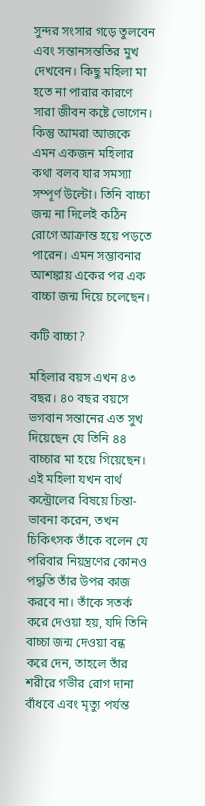সুন্দর সংসার গড়ে তুলবেন এবং সন্তানসন্ততির মুখ দেখবেন। কিছু মহিলা মা হতে না পারার কারণে সারা জীবন কষ্টে ভোগেন। কিন্তু আমরা আজকে এমন একজন মহিলার কথা বলব যার সমস্যা সম্পূর্ণ উল্টো। তিনি বাচ্চা জন্ম না দিলেই কঠিন রোগে আক্রান্ত হয়ে পড়তে পারেন। এমন সম্ভাবনার আশঙ্কায় একের পর এক বাচ্চা জন্ম দিয়ে চলেছেন।

কটি বাচ্চা?

মহিলার বয়স এখন ৪৩ বছর। ৪০ বছর বয়সে ভগবান সন্তানের এত সুখ দিয়েছেন যে তিনি ৪৪ বাচ্চার মা হয়ে গিয়েছেন। এই মহিলা যখন বার্থ কন্ট্রোলের বিষয়ে চিন্তা-ভাবনা করেন, তখন চিকিৎসক তাঁকে বলেন যে পরিবার নিয়ন্ত্রণের কোনও পদ্ধতি তাঁর উপর কাজ করবে না। তাঁকে সতর্ক করে দেওয়া হয়, যদি তিনি বাচ্চা জন্ম দেওয়া বন্ধ করে দেন, তাহলে তাঁর শরীরে গভীর রোগ দানা বাঁধবে এবং মৃত্যু পর্যন্ত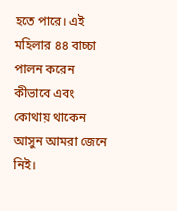হতে পারে। এই মহিলার ৪৪ বাচ্চা পালন করেন কীভাবে এবং কোথায় থাকেন আসুন আমরা জেনে নিই।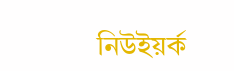নিউইয়র্ক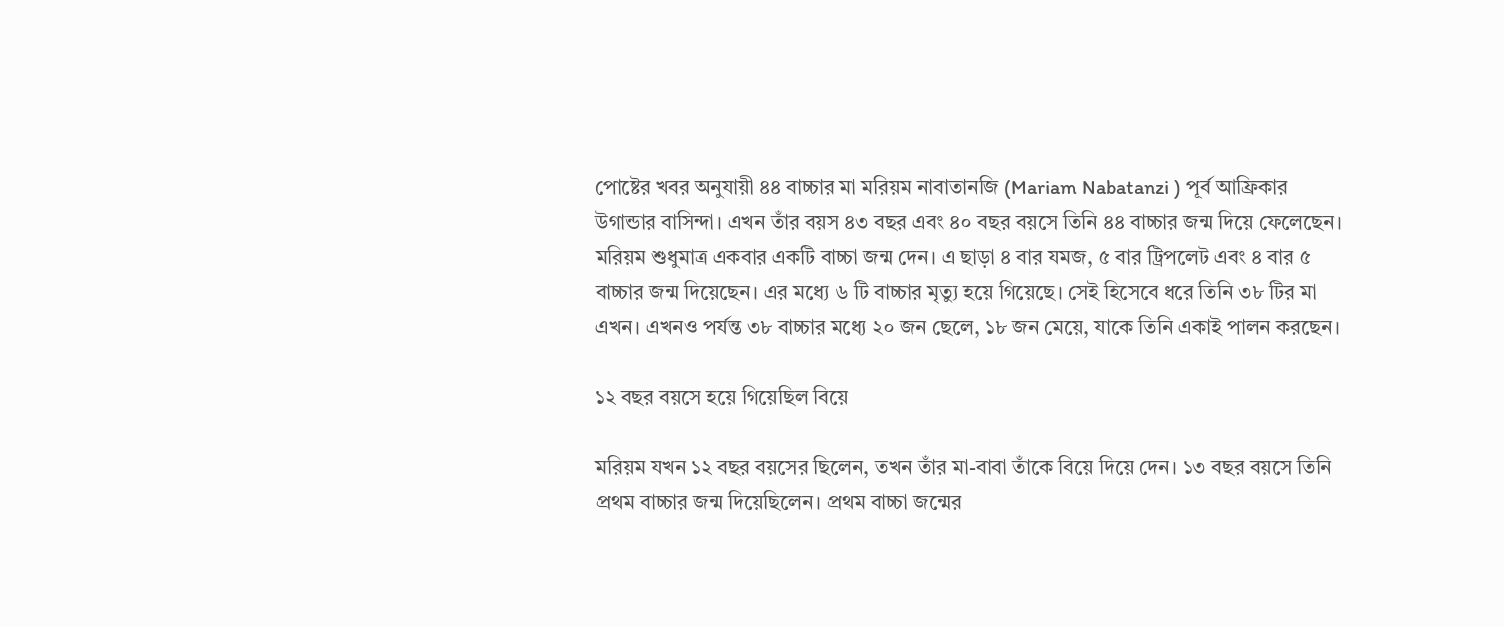পোষ্টের খবর অনুযায়ী ৪৪ বাচ্চার মা মরিয়ম নাবাতানজি (Mariam Nabatanzi ) পূর্ব আফ্রিকার উগান্ডার বাসিন্দা। এখন তাঁর বয়স ৪৩ বছর এবং ৪০ বছর বয়সে তিনি ৪৪ বাচ্চার জন্ম দিয়ে ফেলেছেন। মরিয়ম শুধুমাত্র একবার একটি বাচ্চা জন্ম দেন। এ ছাড়া ৪ বার যমজ, ৫ বার ট্রিপলেট এবং ৪ বার ৫ বাচ্চার জন্ম দিয়েছেন। এর মধ্যে ৬ টি বাচ্চার মৃত্যু হয়ে গিয়েছে। সেই হিসেবে ধরে তিনি ৩৮ টির মা এখন। এখনও পর্যন্ত ৩৮ বাচ্চার মধ্যে ২০ জন ছেলে, ১৮ জন মেয়ে, যাকে তিনি একাই পালন করছেন।

১২ বছর বয়সে হয়ে গিয়েছিল বিয়ে

মরিয়ম যখন ১২ বছর বয়সের ছিলেন, তখন তাঁর মা-বাবা তাঁকে বিয়ে দিয়ে দেন। ১৩ বছর বয়সে তিনি প্রথম বাচ্চার জন্ম দিয়েছিলেন। প্রথম বাচ্চা জন্মের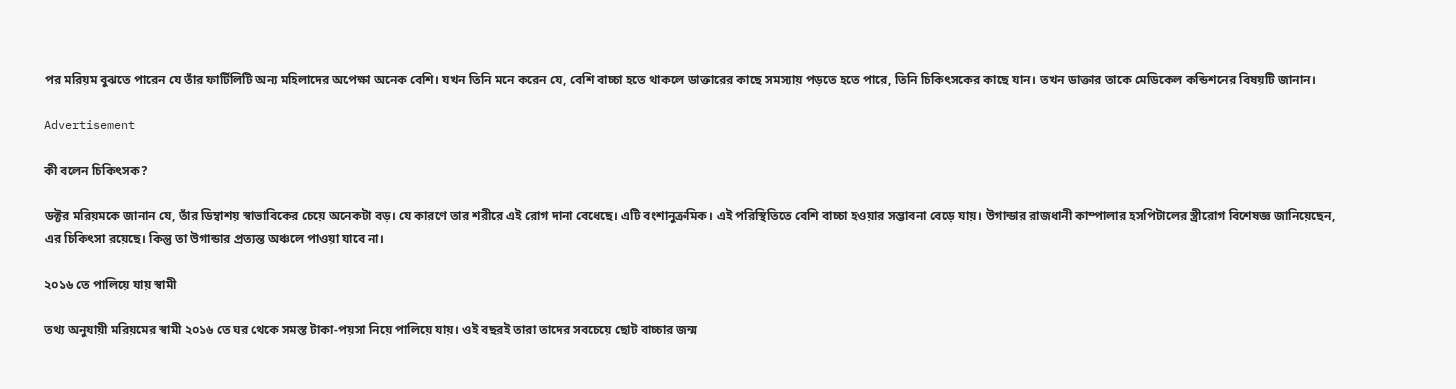পর মরিয়ম বুঝতে পারেন যে তাঁর ফার্টিলিটি অন্য মহিলাদের অপেক্ষা অনেক বেশি। যখন তিনি মনে করেন যে, বেশি বাচ্চা হতে থাকলে ডাক্তারের কাছে সমস্যায় পড়তে হতে পারে, তিনি চিকিৎসকের কাছে যান। তখন ডাক্তার তাকে মেডিকেল কন্ডিশনের বিষয়টি জানান।

Advertisement

কী বলেন চিকিৎসক?

ডক্টর মরিয়মকে জানান যে, তাঁর ডিম্বাশয় স্বাভাবিকের চেয়ে অনেকটা বড়। যে কারণে তার শরীরে এই রোগ দানা বেধেছে। এটি বংশানুক্রমিক। এই পরিস্থিতিতে বেশি বাচ্চা হওয়ার সম্ভাবনা বেড়ে যায়। উগান্ডার রাজধানী কাম্পালার হসপিটালের স্ত্রীরোগ বিশেষজ্ঞ জানিয়েছেন, এর চিকিৎসা রয়েছে। কিন্তু তা উগান্ডার প্রত্যন্ত অঞ্চলে পাওয়া যাবে না।

২০১৬ তে পালিয়ে যায় স্বামী

তথ্য অনুযায়ী মরিয়মের স্বামী ২০১৬ তে ঘর থেকে সমস্ত টাকা-পয়সা নিয়ে পালিয়ে যায়। ওই বছরই তারা তাদের সবচেয়ে ছোট বাচ্চার জন্ম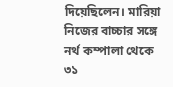দিয়েছিলেন। মারিয়া নিজের বাচ্চার সঙ্গে নর্থ কম্পালা থেকে ৩১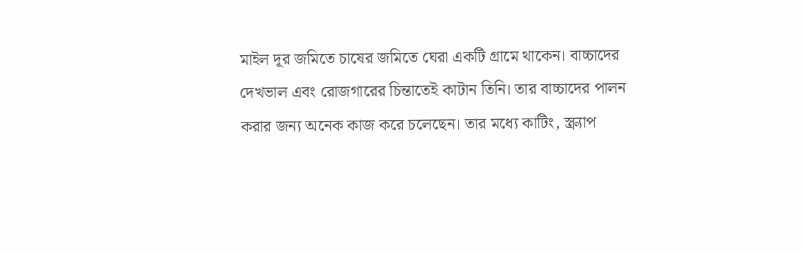মাইল দূর জমিতে চাষের জমিতে ঘেরা একটি গ্রামে থাকেন। বাচ্চাদের দেখভাল এবং রোজগারের চিন্তাতেই কাটান তিনি। তার বাচ্চাদের পালন করার জন্য অনেক কাজ করে চলেছেন। তার মধ্যে কাটিং, স্ক্র্যাপ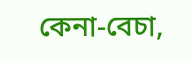কেনা-বেচা,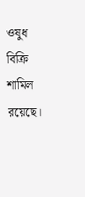ওষুধ বিক্রি শামিল রয়েছে।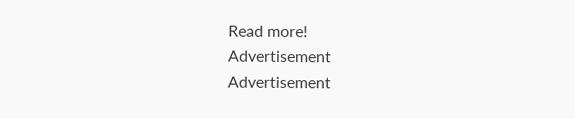Read more!
Advertisement
Advertisement